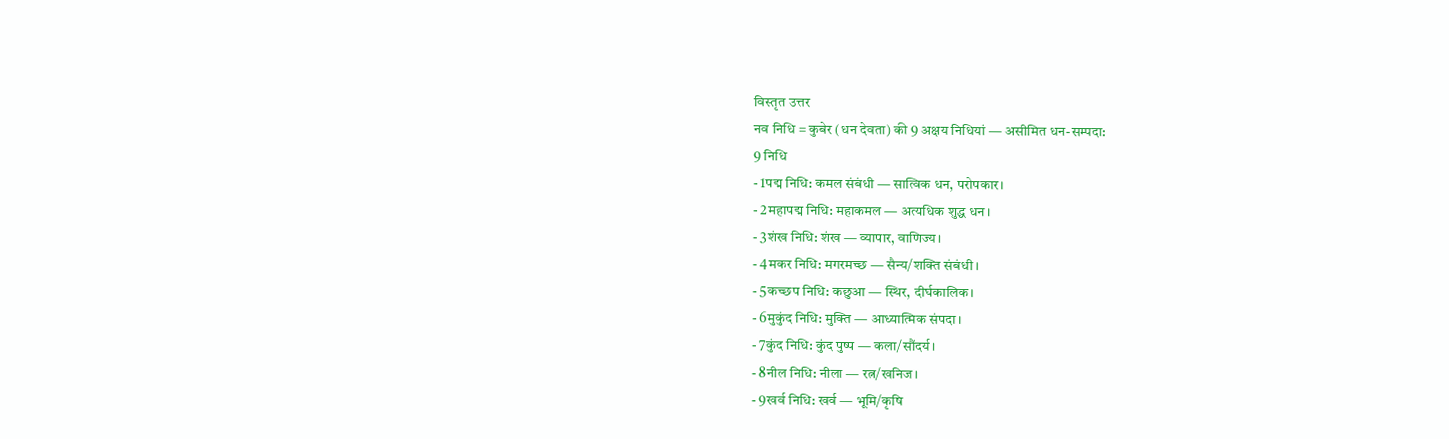विस्तृत उत्तर
नव निधि = कुबेर (धन देवता) की 9 अक्षय निधियां — असीमित धन-सम्पदा:
9 निधि
- 1पद्म निधि: कमल संबंधी — सात्विक धन, परोपकार।
- 2महापद्म निधि: महाकमल — अत्यधिक शुद्ध धन।
- 3शंख निधि: शंख — व्यापार, वाणिज्य।
- 4मकर निधि: मगरमच्छ — सैन्य/शक्ति संबंधी।
- 5कच्छप निधि: कछुआ — स्थिर, दीर्घकालिक।
- 6मुकुंद निधि: मुक्ति — आध्यात्मिक संपदा।
- 7कुंद निधि: कुंद पुष्प — कला/सौंदर्य।
- 8नील निधि: नीला — रत्न/खनिज।
- 9खर्व निधि: खर्व — भूमि/कृषि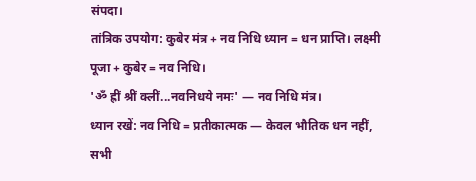संपदा।
तांत्रिक उपयोग: कुबेर मंत्र + नव निधि ध्यान = धन प्राप्ति। लक्ष्मी पूजा + कुबेर = नव निधि।
'ॐ ह्रीं श्रीं क्लीं...नवनिधये नमः' — नव निधि मंत्र।
ध्यान रखें: नव निधि = प्रतीकात्मक — केवल भौतिक धन नहीं, सभी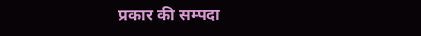प्रकार की सम्पदा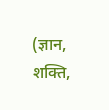(ज्ञान, शक्ति,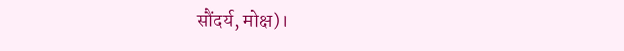सौंदर्य, मोक्ष)।